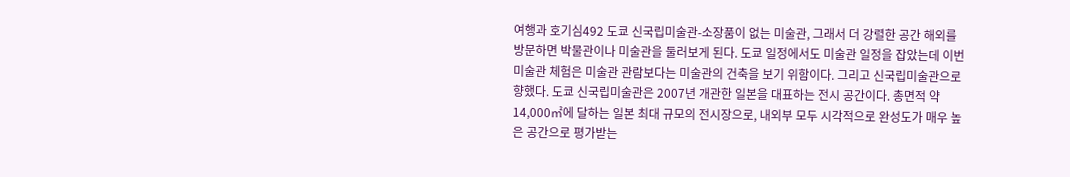여행과 호기심492 도쿄 신국립미술관-소장품이 없는 미술관, 그래서 더 강렬한 공간 해외를 방문하면 박물관이나 미술관을 둘러보게 된다. 도쿄 일정에서도 미술관 일정을 잡았는데 이번 미술관 체험은 미술관 관람보다는 미술관의 건축을 보기 위함이다. 그리고 신국립미술관으로 향했다. 도쿄 신국립미술관은 2007년 개관한 일본을 대표하는 전시 공간이다. 총면적 약 14,000㎡에 달하는 일본 최대 규모의 전시장으로, 내외부 모두 시각적으로 완성도가 매우 높은 공간으로 평가받는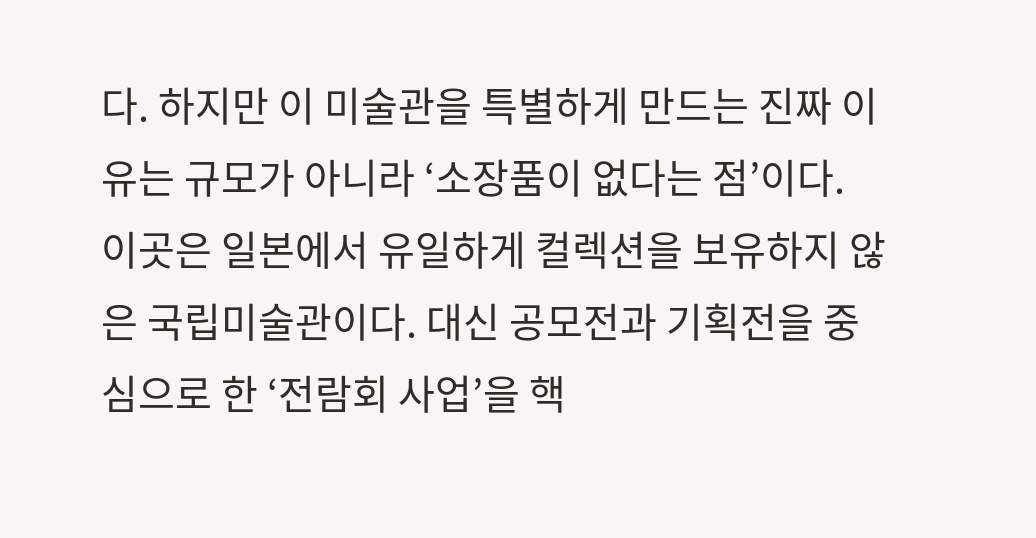다. 하지만 이 미술관을 특별하게 만드는 진짜 이유는 규모가 아니라 ‘소장품이 없다는 점’이다. 이곳은 일본에서 유일하게 컬렉션을 보유하지 않은 국립미술관이다. 대신 공모전과 기획전을 중심으로 한 ‘전람회 사업’을 핵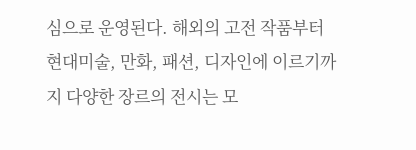심으로 운영된다. 해외의 고전 작품부터 현대미술, 만화, 패션, 디자인에 이르기까지 다양한 장르의 전시는 모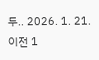두.. 2026. 1. 21. 이전 1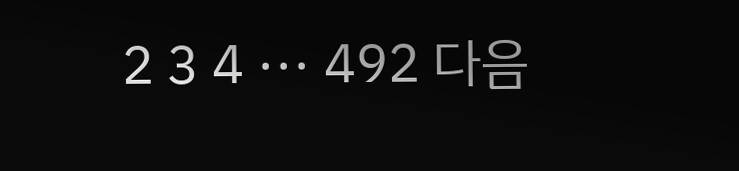2 3 4 ··· 492 다음